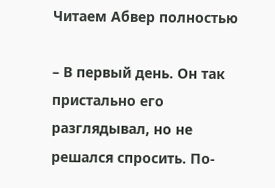Читаем Абвер полностью

– В первый день. Он так пристально его разглядывал, но не решался спросить. По-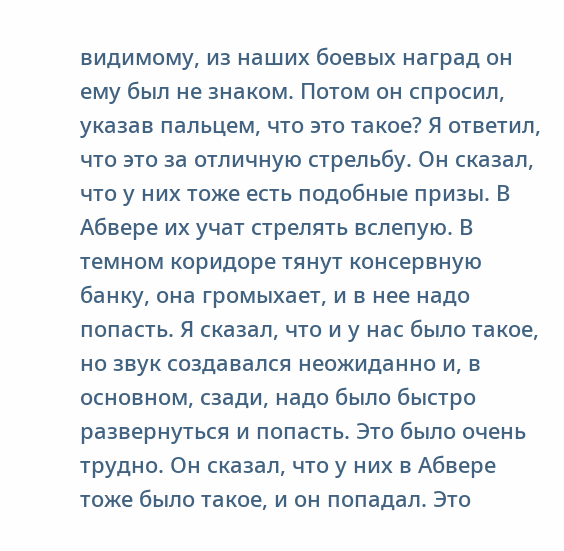видимому, из наших боевых наград он ему был не знаком. Потом он спросил, указав пальцем, что это такое? Я ответил, что это за отличную стрельбу. Он сказал, что у них тоже есть подобные призы. В Абвере их учат стрелять вслепую. В темном коридоре тянут консервную банку, она громыхает, и в нее надо попасть. Я сказал, что и у нас было такое, но звук создавался неожиданно и, в основном, сзади, надо было быстро развернуться и попасть. Это было очень трудно. Он сказал, что у них в Абвере тоже было такое, и он попадал. Это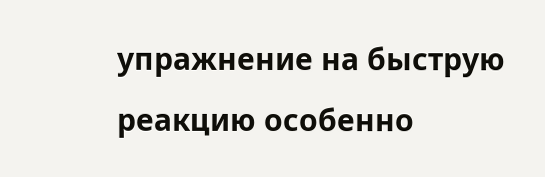упражнение на быструю реакцию особенно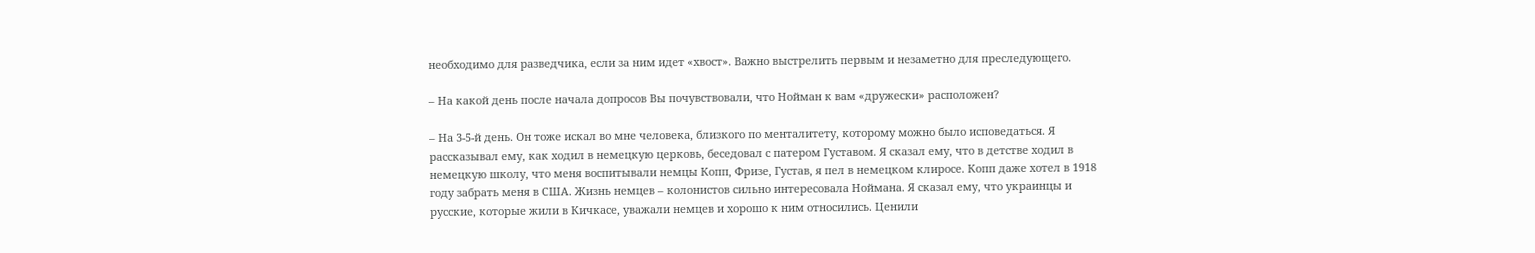необходимо для разведчика, если за ним идет «хвост». Важно выстрелить первым и незаметно для преследующего.

– На какой день после начала допросов Вы почувствовали, что Нойман к вам «дружески» расположен?

– На 3-5-й день. Он тоже искал во мне человека, близкого по менталитету, которому можно было исповедаться. Я рассказывал ему, как ходил в немецкую церковь, беседовал с патером Густавом. Я сказал ему, что в детстве ходил в немецкую школу, что меня воспитывали немцы Копп, Фризе, Густав, я пел в немецком клиросе. Копп даже хотел в 1918 году забрать меня в США. Жизнь немцев – колонистов сильно интересовала Ноймана. Я сказал ему, что украинцы и русские, которые жили в Кичкасе, уважали немцев и хорошо к ним относились. Ценили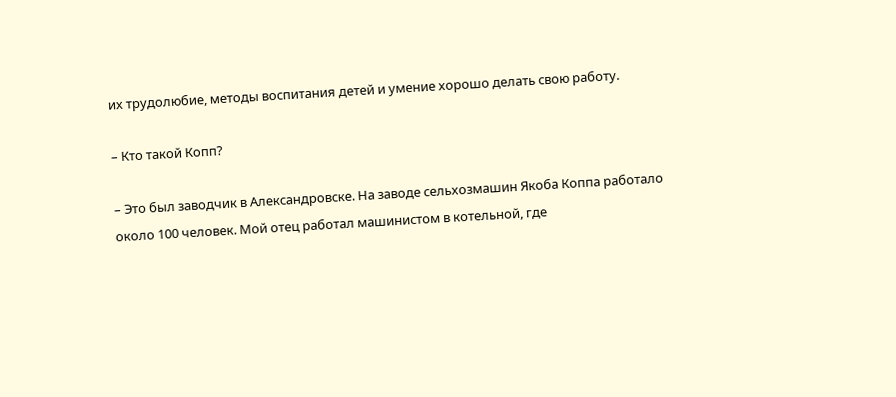их трудолюбие, методы воспитания детей и умение хорошо делать свою работу.

– Кто такой Копп?

– Это был заводчик в Александровске. На заводе сельхозмашин Якоба Коппа работало около 100 человек. Мой отец работал машинистом в котельной, где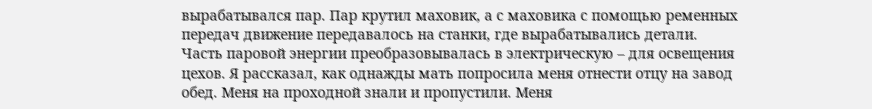вырабатывался пар. Пар крутил маховик, а с маховика с помощью ременных передач движение передавалось на станки, где вырабатывались детали. Часть паровой энергии преобразовывалась в электрическую – для освещения цехов. Я рассказал, как однажды мать попросила меня отнести отцу на завод обед. Меня на проходной знали и пропустили. Меня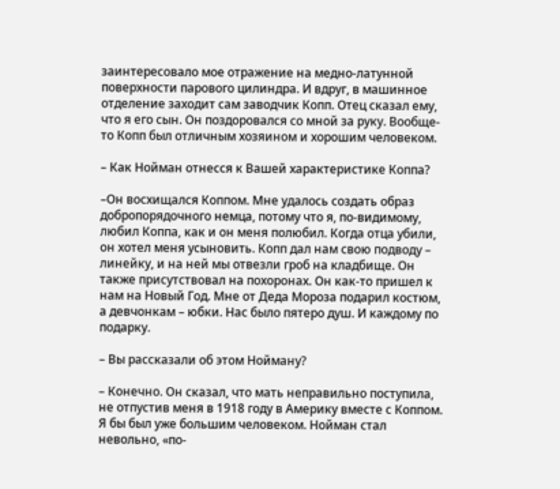заинтересовало мое отражение на медно-латунной поверхности парового цилиндра. И вдруг, в машинное отделение заходит сам заводчик Копп. Отец сказал ему, что я его сын. Он поздоровался со мной за руку. Вообще-то Копп был отличным хозяином и хорошим человеком.

– Как Нойман отнесся к Вашей характеристике Коппа?

–Он восхищался Коппом. Мне удалось создать образ добропорядочного немца, потому что я, по-видимому, любил Коппа, как и он меня полюбил. Когда отца убили, он хотел меня усыновить. Копп дал нам свою подводу – линейку, и на ней мы отвезли гроб на кладбище. Он также присутствовал на похоронах. Он как-то пришел к нам на Новый Год. Мне от Деда Мороза подарил костюм, а девчонкам – юбки. Нас было пятеро душ. И каждому по подарку.

– Вы рассказали об этом Нойману?

– Конечно. Он сказал, что мать неправильно поступила, не отпустив меня в 1918 году в Америку вместе с Коппом. Я бы был уже большим человеком. Нойман стал невольно, «по-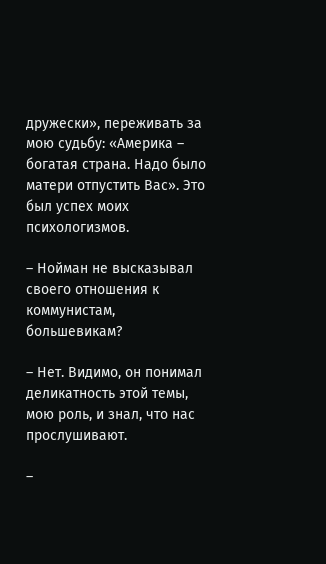дружески», переживать за мою судьбу: «Америка – богатая страна. Надо было матери отпустить Вас». Это был успех моих психологизмов.

– Нойман не высказывал своего отношения к коммунистам, большевикам?

– Нет. Видимо, он понимал деликатность этой темы, мою роль, и знал, что нас прослушивают.

–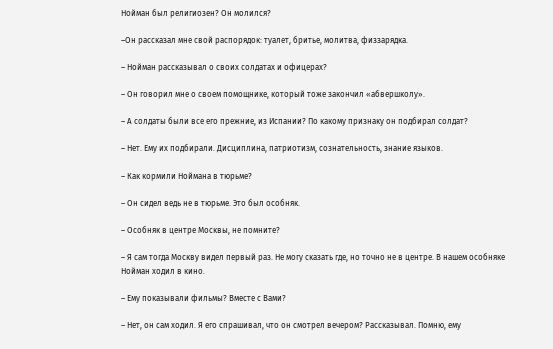Нойман был религиозен? Он молился?

–Он рассказал мне свой распорядок: туалет, бритье, молитва, физзарядка.

– Нойман рассказывал о своих солдатах и офицерах?

– Он говорил мне о своем помощнике, который тоже закончил «абвершколу».

– А солдаты были все его прежние, из Испании? По какому признаку он подбирал солдат?

– Нет. Ему их подбирали. Дисциплина, патриотизм, сознательность, знание языков.

– Как кормили Ноймана в тюрьме?

– Он сидел ведь не в тюрьме. Это был особняк.

– Особняк в центре Москвы, не помните?

– Я сам тогда Москву видел первый раз. Не могу сказать где, но точно не в центре. В нашем особняке Нойман ходил в кино.

– Ему показывали фильмы? Вместе с Вами?

– Нет, он сам ходил. Я его спрашивал, что он смотрел вечером? Рассказывал. Помню, ему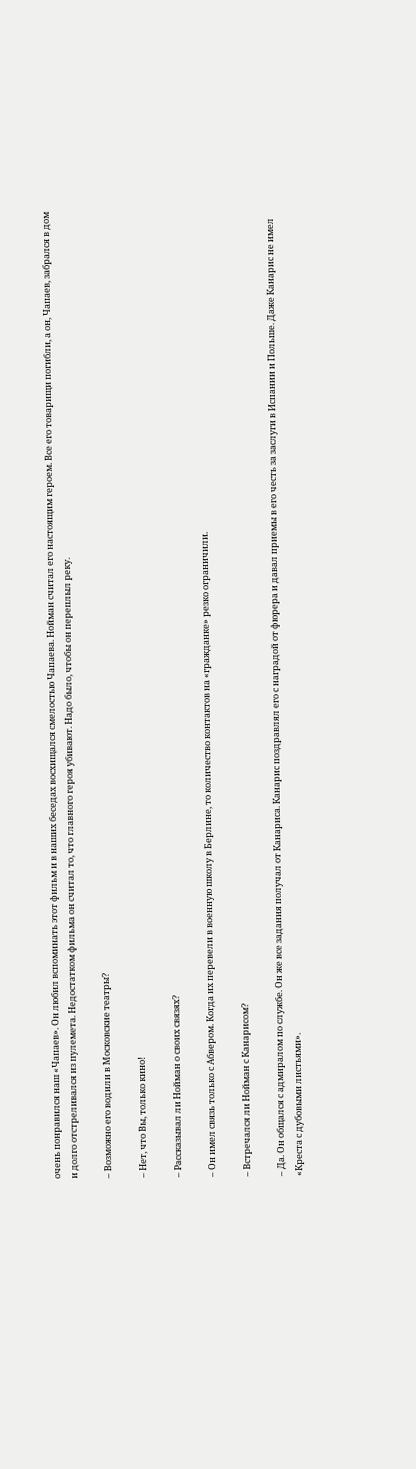очень понравился наш «Чапаев». Он любил вспоминать этот фильм и в наших беседах восхищался смелостью Чапаева. Нойман считал его настоящим героем. Все его товарищи погибли, а он, Чапаев, забрался в дом и долго отстреливался из пулемета. Недостатком фильма он считал то, что главного героя убивают. Надо было, чтобы он переплыл реку.

– Возможно его водили в Московские театры?

– Нет, что Вы, только кино!

– Рассказывал ли Нойман о своих связях?

– Он имел связь только с Абвером. Когда их перевели в военную школу в Берлине, то количество контактов на «гражданке» резко ограничили.

– Встречался ли Нойман с Канарисом?

– Да. Он общался с адмиралом по службе. Он же все задания получал от Канариса. Канарис поздравлял его с наградой от фюрера и давал приемы в его честь за заслуги в Испании и Польше. Даже Канарис не имел «Креста с дубовыми листьями».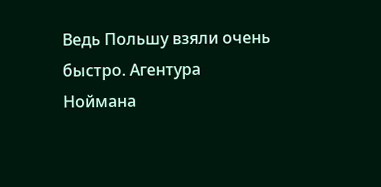Ведь Польшу взяли очень быстро. Агентура Ноймана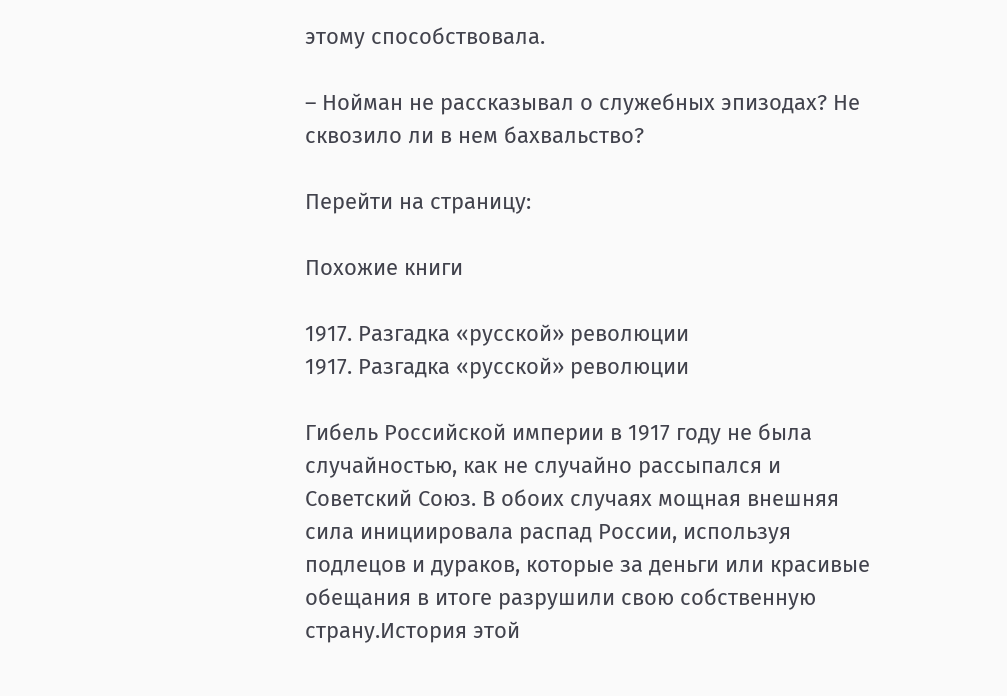этому способствовала.

– Нойман не рассказывал о служебных эпизодах? Не сквозило ли в нем бахвальство?

Перейти на страницу:

Похожие книги

1917. Разгадка «русской» революции
1917. Разгадка «русской» революции

Гибель Российской империи в 1917 году не была случайностью, как не случайно рассыпался и Советский Союз. В обоих случаях мощная внешняя сила инициировала распад России, используя подлецов и дураков, которые за деньги или красивые обещания в итоге разрушили свою собственную страну.История этой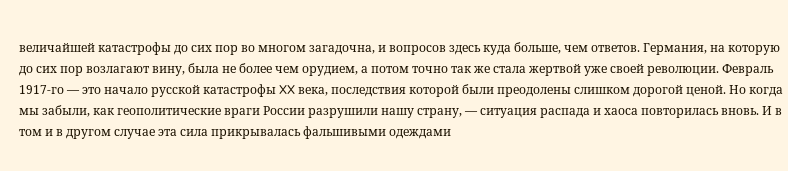величайшей катастрофы до сих пор во многом загадочна, и вопросов здесь куда больше, чем ответов. Германия, на которую до сих пор возлагают вину, была не более чем орудием, а потом точно так же стала жертвой уже своей революции. Февраль 1917-го — это начало русской катастрофы XX века, последствия которой были преодолены слишком дорогой ценой. Но когда мы забыли, как геополитические враги России разрушили нашу страну, — ситуация распада и хаоса повторилась вновь. И в том и в другом случае эта сила прикрывалась фальшивыми одеждами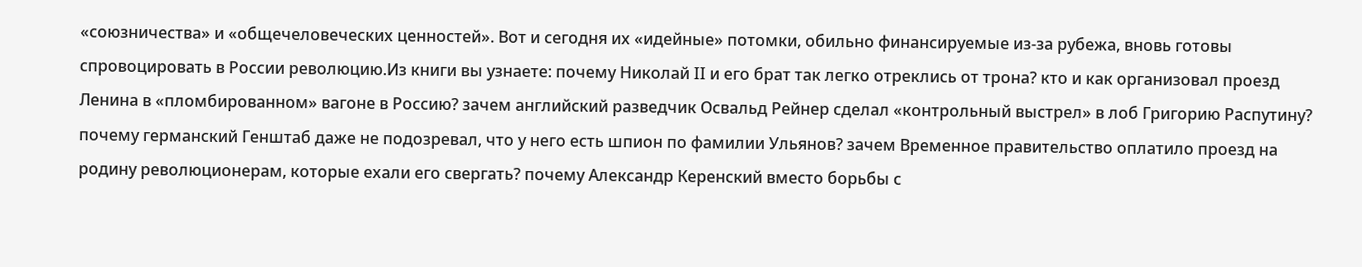«союзничества» и «общечеловеческих ценностей». Вот и сегодня их «идейные» потомки, обильно финансируемые из-за рубежа, вновь готовы спровоцировать в России революцию.Из книги вы узнаете: почему Николай II и его брат так легко отреклись от трона? кто и как организовал проезд Ленина в «пломбированном» вагоне в Россию? зачем английский разведчик Освальд Рейнер сделал «контрольный выстрел» в лоб Григорию Распутину? почему германский Генштаб даже не подозревал, что у него есть шпион по фамилии Ульянов? зачем Временное правительство оплатило проезд на родину революционерам, которые ехали его свергать? почему Александр Керенский вместо борьбы с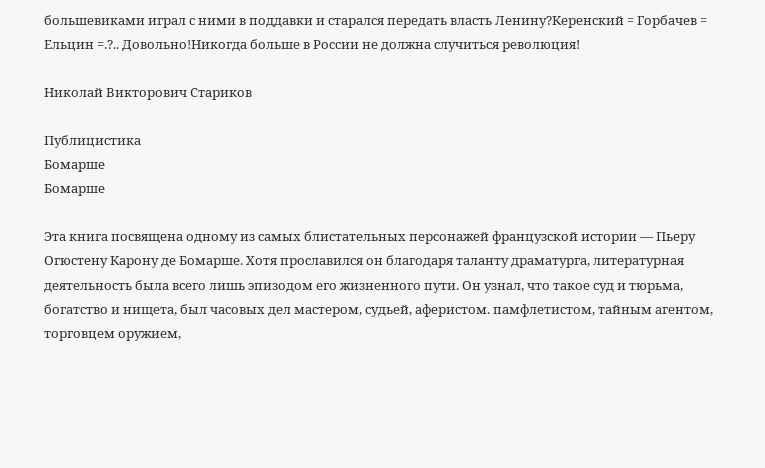большевиками играл с ними в поддавки и старался передать власть Ленину?Керенский = Горбачев = Ельцин =.?.. Довольно!Никогда больше в России не должна случиться революция!

Николай Викторович Стариков

Публицистика
Бомарше
Бомарше

Эта книга посвящена одному из самых блистательных персонажей французской истории — Пьеру Огюстену Карону де Бомарше. Хотя прославился он благодаря таланту драматурга, литературная деятельность была всего лишь эпизодом его жизненного пути. Он узнал, что такое суд и тюрьма, богатство и нищета, был часовых дел мастером, судьей, аферистом. памфлетистом, тайным агентом, торговцем оружием,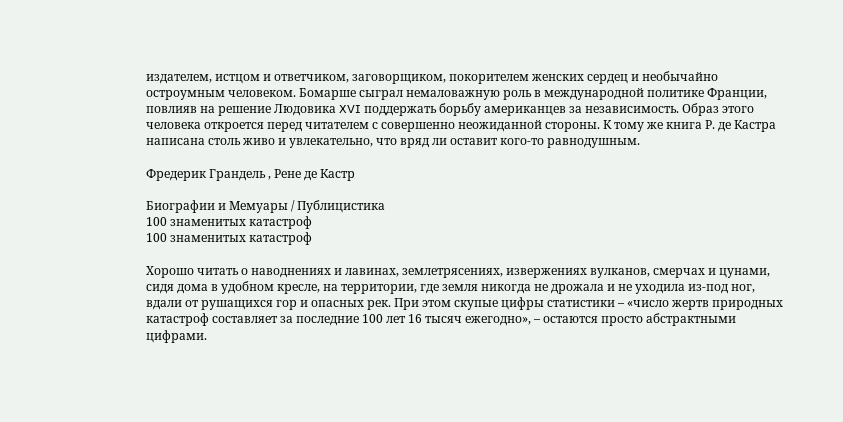издателем, истцом и ответчиком, заговорщиком, покорителем женских сердец и необычайно остроумным человеком. Бомарше сыграл немаловажную роль в международной политике Франции, повлияв на решение Людовика XVI поддержать борьбу американцев за независимость. Образ этого человека откроется перед читателем с совершенно неожиданной стороны. К тому же книга Р. де Кастра написана столь живо и увлекательно, что вряд ли оставит кого-то равнодушным.

Фредерик Грандель , Рене де Кастр

Биографии и Мемуары / Публицистика
100 знаменитых катастроф
100 знаменитых катастроф

Хорошо читать о наводнениях и лавинах, землетрясениях, извержениях вулканов, смерчах и цунами, сидя дома в удобном кресле, на территории, где земля никогда не дрожала и не уходила из-под ног, вдали от рушащихся гор и опасных рек. При этом скупые цифры статистики – «число жертв природных катастроф составляет за последние 100 лет 16 тысяч ежегодно», – остаются просто абстрактными цифрами.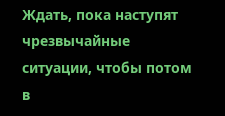Ждать, пока наступят чрезвычайные ситуации, чтобы потом в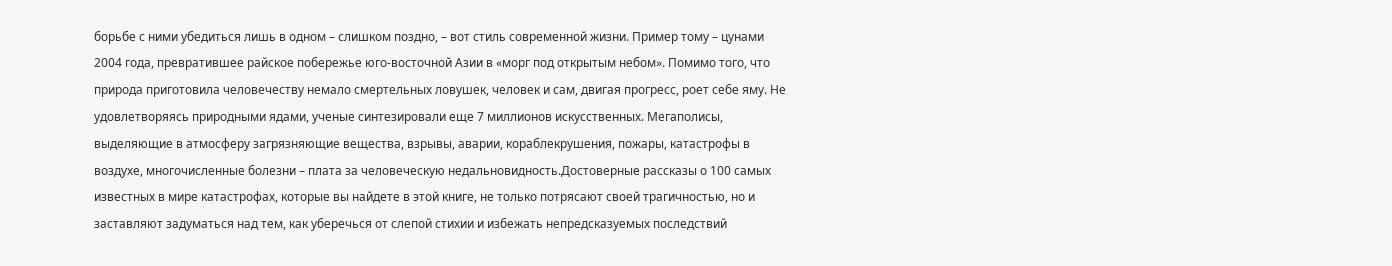борьбе с ними убедиться лишь в одном – слишком поздно, – вот стиль современной жизни. Пример тому – цунами 2004 года, превратившее райское побережье юго-восточной Азии в «морг под открытым небом». Помимо того, что природа приготовила человечеству немало смертельных ловушек, человек и сам, двигая прогресс, роет себе яму. Не удовлетворяясь природными ядами, ученые синтезировали еще 7 миллионов искусственных. Мегаполисы, выделяющие в атмосферу загрязняющие вещества, взрывы, аварии, кораблекрушения, пожары, катастрофы в воздухе, многочисленные болезни – плата за человеческую недальновидность.Достоверные рассказы о 100 самых известных в мире катастрофах, которые вы найдете в этой книге, не только потрясают своей трагичностью, но и заставляют задуматься над тем, как уберечься от слепой стихии и избежать непредсказуемых последствий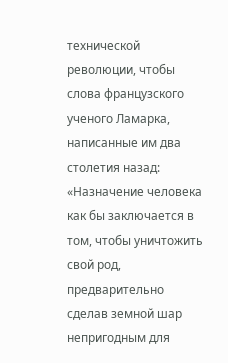технической революции, чтобы слова французского ученого Ламарка, написанные им два столетия назад: «Назначение человека как бы заключается в том, чтобы уничтожить свой род, предварительно сделав земной шар непригодным для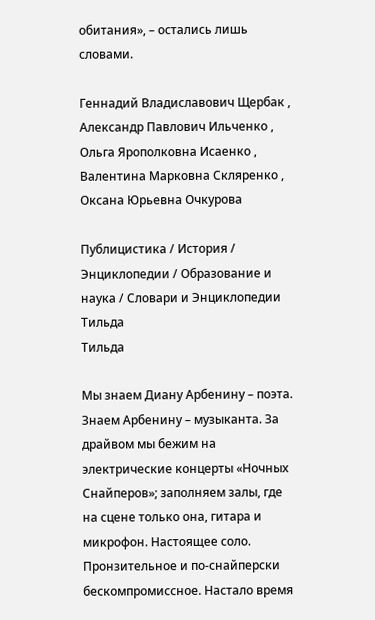обитания», – остались лишь словами.

Геннадий Владиславович Щербак , Александр Павлович Ильченко , Ольга Ярополковна Исаенко , Валентина Марковна Скляренко , Оксана Юрьевна Очкурова

Публицистика / История / Энциклопедии / Образование и наука / Словари и Энциклопедии
Тильда
Тильда

Мы знаем Диану Арбенину – поэта. Знаем Арбенину – музыканта. За драйвом мы бежим на электрические концерты «Ночных Снайперов»; заполняем залы, где на сцене только она, гитара и микрофон. Настоящее соло. Пронзительное и по-снайперски бескомпромиссное. Настало время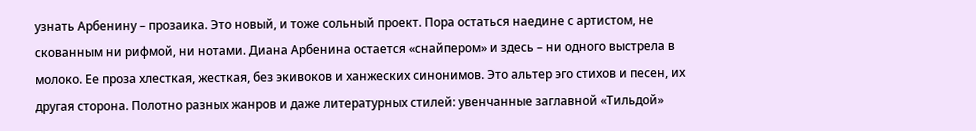узнать Арбенину – прозаика. Это новый, и тоже сольный проект. Пора остаться наедине с артистом, не скованным ни рифмой, ни нотами. Диана Арбенина остается «снайпером» и здесь – ни одного выстрела в молоко. Ее проза хлесткая, жесткая, без экивоков и ханжеских синонимов. Это альтер эго стихов и песен, их другая сторона. Полотно разных жанров и даже литературных стилей: увенчанные заглавной «Тильдой»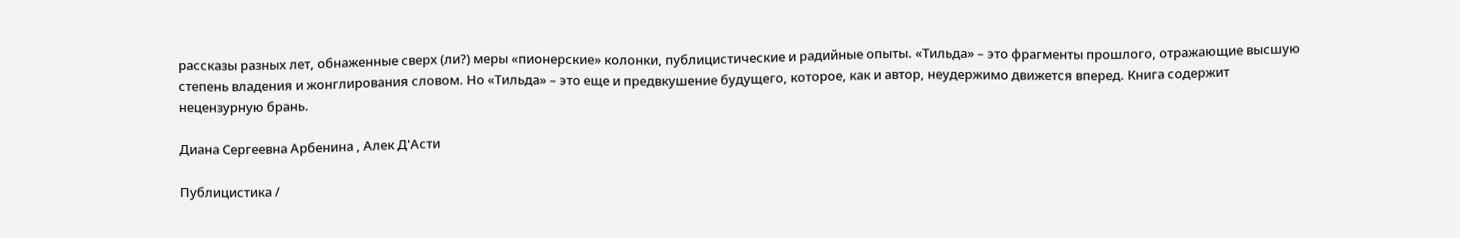рассказы разных лет, обнаженные сверх (ли?) меры «пионерские» колонки, публицистические и радийные опыты. «Тильда» – это фрагменты прошлого, отражающие высшую степень владения и жонглирования словом. Но «Тильда» – это еще и предвкушение будущего, которое, как и автор, неудержимо движется вперед. Книга содержит нецензурную брань.

Диана Сергеевна Арбенина , Алек Д'Асти

Публицистика /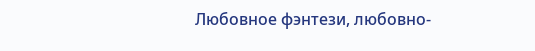Любовное фэнтези, любовно-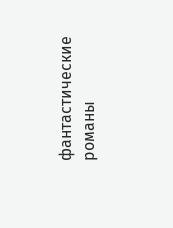фантастические романы